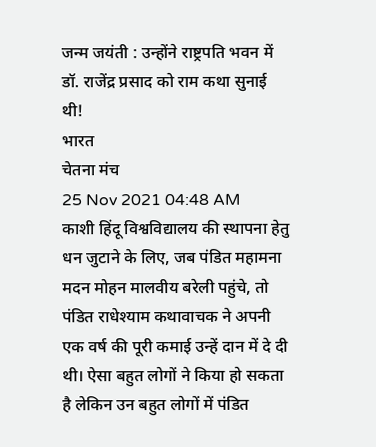जन्म जयंती : उन्होंने राष्ट्रपति भवन में डॉ. राजेंद्र प्रसाद को राम कथा सुनाई थी!
भारत
चेतना मंच
25 Nov 2021 04:48 AM
काशी हिंदू विश्वविद्यालय की स्थापना हेतु धन जुटाने के लिए, जब पंडित महामना मदन मोहन मालवीय बरेली पहुंचे, तो पंडित राधेश्याम कथावाचक ने अपनी एक वर्ष की पूरी कमाई उन्हें दान में दे दी थी। ऐसा बहुत लोगों ने किया हो सकता है लेकिन उन बहुत लोगों में पंडित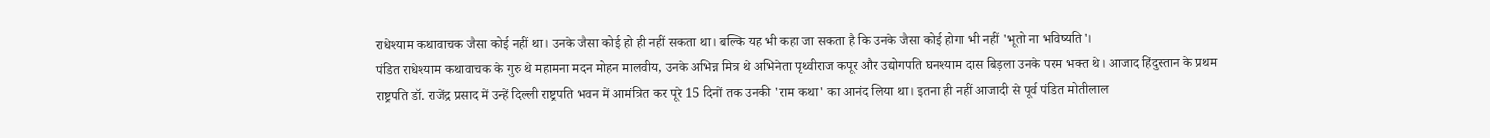राधेश्याम कथावाचक जैसा कोई नहीं था। उनके जैसा कोई हो ही नहीं सकता था। बल्कि यह भी कहा जा सकता है कि उनके जैसा कोई होगा भी नहीं 'भूतो ना भविष्यति'।
पंडित राधेश्याम कथावाचक के गुरु थे महामना मदन मोहन मालवीय, उनके अभिन्न मित्र थे अभिनेता पृथ्वीराज कपूर और उद्योगपति घनश्याम दास बिड़ला उनके परम भक्त थे। आजाद हिंदुस्तान के प्रथम राष्ट्रपति डॉ. राजेंद्र प्रसाद में उन्हें दिल्ली राष्ट्रपति भवन में आमंत्रित कर पूरे 15 दिनों तक उनकी 'राम कथा' का आनंद लिया था। इतना ही नहीं आजादी से पूर्व पंडित मोतीलाल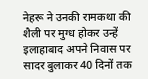नेहरू ने उनकी रामकथा की शैली पर मुग्ध होकर उन्हें इलाहाबाद अपने निवास पर सादर बुलाकर 40 दिनों तक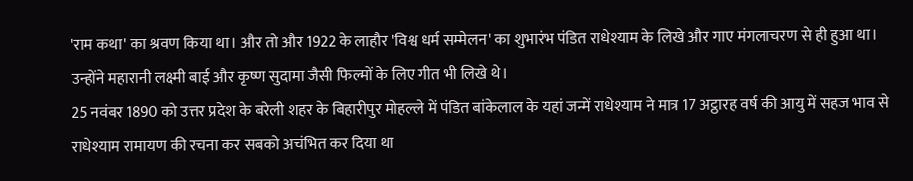'राम कथा' का श्रवण किया था। और तो और 1922 के लाहौर 'विश्व धर्म सम्मेलन' का शुभारंभ पंडित राधेश्याम के लिखे और गाए मंगलाचरण से ही हुआ था। उन्होंने महारानी लक्ष्मी बाई और कृष्ण सुदामा जैसी फिल्मों के लिए गीत भी लिखे थे।
25 नवंबर 1890 को उत्तर प्रदेश के बरेली शहर के बिहारीपुर मोहल्ले में पंडित बांकेलाल के यहां जन्में राधेश्याम ने मात्र 17 अट्ठारह वर्ष की आयु में सहज भाव से राधेश्याम रामायण की रचना कर सबको अचंभित कर दिया था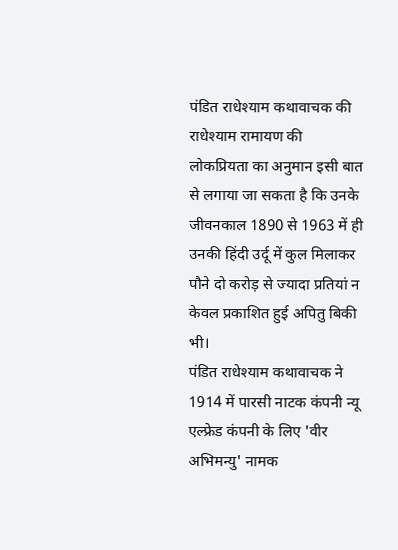पंडित राधेश्याम कथावाचक की राधेश्याम रामायण की लोकप्रियता का अनुमान इसी बात से लगाया जा सकता है कि उनके जीवनकाल 1890 से 1963 में ही उनकी हिंदी उर्दू में कुल मिलाकर पौने दो करोड़ से ज्यादा प्रतियां न केवल प्रकाशित हुई अपितु बिकी भी।
पंडित राधेश्याम कथावाचक ने 1914 में पारसी नाटक कंपनी न्यू एल्फ्रेड कंपनी के लिए 'वीर अभिमन्यु' नामक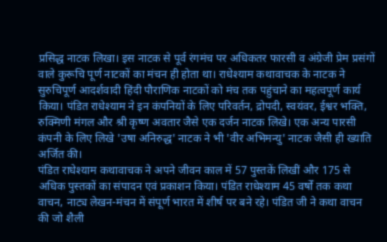प्रसिद्ध नाटक लिखा। इस नाटक से पूर्व रंगमंच पर अधिकतर फारसी व अंग्रेजी प्रेम प्रसंगों वाले कुरूचि पूर्ण नाटकों का मंचन ही होता था। राधेश्याम कथावाचक के नाटक ने सुरुचिपूर्ण आदर्शवादी हिंदी पौराणिक नाटकों को मंच तक पहुंचाने का महत्वपूर्ण कार्य किया। पंडित राधेश्याम ने इन कंपनियों के लिए परिवर्तन, द्रोपदी, स्वयंवर, ईश्वर भक्ति, रुक्मिणी मंगल और श्री कृष्ण अवतार जैसे एक दर्जन नाटक लिखे। एक अन्य पारसी कंपनी के लिए लिखे 'उषा अनिरुद्ध' नाटक ने भी 'वीर अभिमन्यु' नाटक जैसी ही ख्याति अर्जित की।
पंडित राधेश्याम कथावाचक ने अपने जीवन काल में 57 पुस्तकें लिखीं और 175 से अधिक पुस्तकों का संपादन एवं प्रकाशन किया। पंडित राधेश्याम 45 वर्षों तक कथा वाचन, नाट्य लेखन-मंचन में संपूर्ण भारत में शीर्ष पर बने रहे। पंडित जी ने कथा वाचन की जो शैली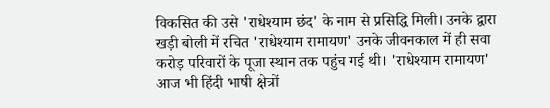विकसित की उसे 'राधेश्याम छंद' के नाम से प्रसिद्धि मिली। उनके द्वारा खड़ी बोली में रचित 'राधेश्याम रामायण' उनके जीवनकाल में ही सवा करोड़ परिवारों के पूजा स्थान तक पहुंच गई थी। 'राधेश्याम रामायण' आज भी हिंदी भाषी क्षेत्रों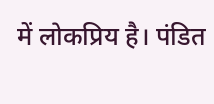में लोकप्रिय है। पंडित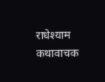राधेश्याम कथावाचक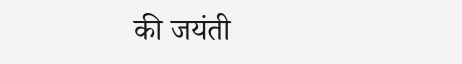की जयंती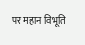पर महान विभूति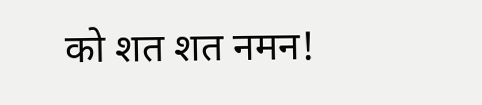को शत शत नमन!